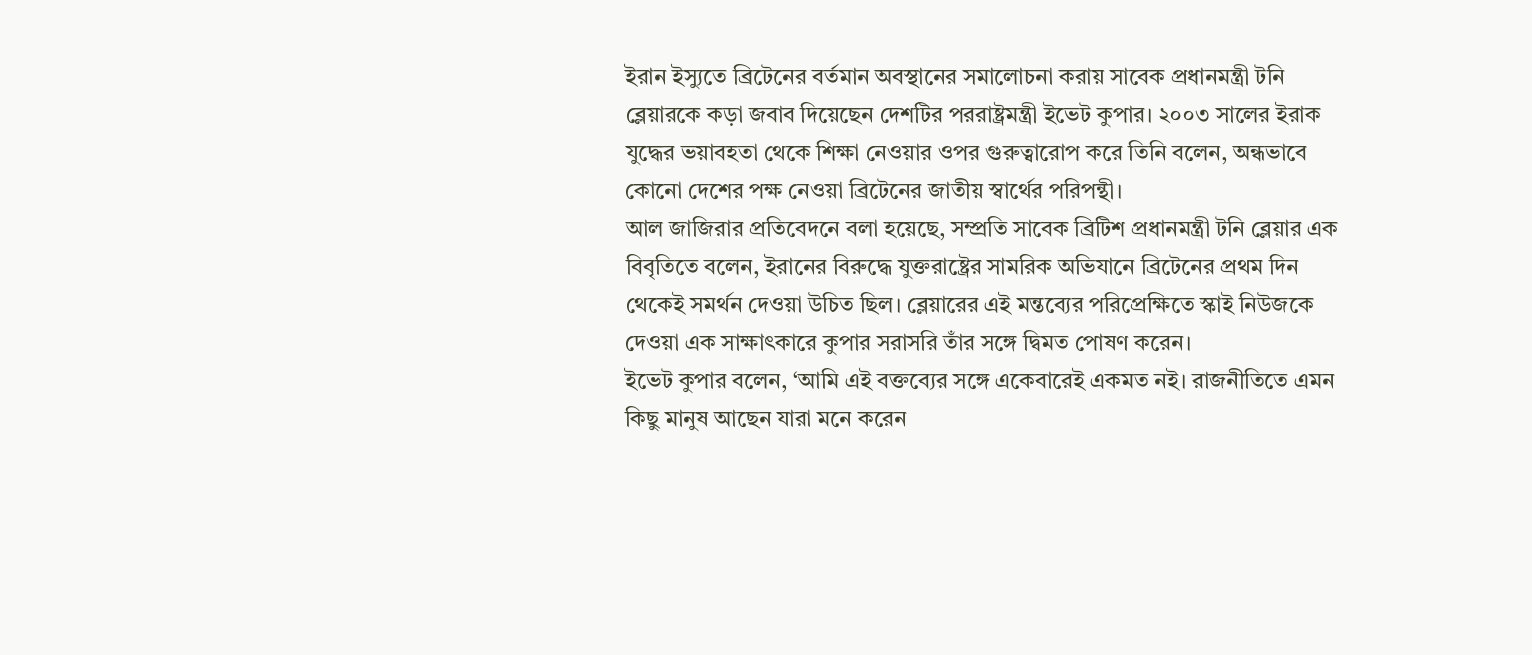ইরান ইস্যুতে ব্রিটেনের বর্তমান অবস্থানের সমালোচনা করায় সাবেক প্রধানমন্ত্রী টনি ব্লেয়ারকে কড়া জবাব দিয়েছেন দেশটির পররাষ্ট্রমন্ত্রী ইভেট কুপার। ২০০৩ সালের ইরাক যুদ্ধের ভয়াবহতা থেকে শিক্ষা নেওয়ার ওপর গুরুত্বারোপ করে তিনি বলেন, অন্ধভাবে কোনো দেশের পক্ষ নেওয়া ব্রিটেনের জাতীয় স্বার্থের পরিপন্থী।
আল জাজিরার প্রতিবেদনে বলা হয়েছে, সম্প্রতি সাবেক ব্রিটিশ প্রধানমন্ত্রী টনি ব্লেয়ার এক বিবৃতিতে বলেন, ইরানের বিরুদ্ধে যুক্তরাষ্ট্রের সামরিক অভিযানে ব্রিটেনের প্রথম দিন থেকেই সমর্থন দেওয়া উচিত ছিল। ব্লেয়ারের এই মন্তব্যের পরিপ্রেক্ষিতে স্কাই নিউজকে দেওয়া এক সাক্ষাৎকারে কুপার সরাসরি তাঁর সঙ্গে দ্বিমত পোষণ করেন।
ইভেট কুপার বলেন, ‘আমি এই বক্তব্যের সঙ্গে একেবারেই একমত নই। রাজনীতিতে এমন কিছু মানুষ আছেন যারা মনে করেন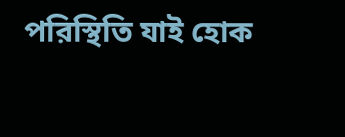পরিস্থিতি যাই হোক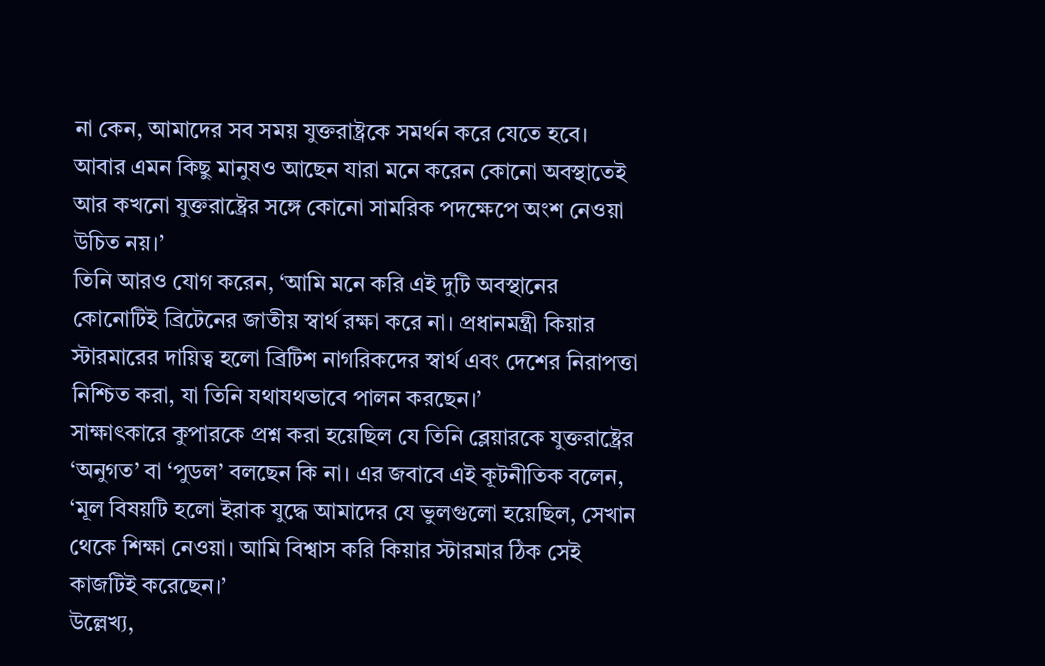না কেন, আমাদের সব সময় যুক্তরাষ্ট্রকে সমর্থন করে যেতে হবে। আবার এমন কিছু মানুষও আছেন যারা মনে করেন কোনো অবস্থাতেই আর কখনো যুক্তরাষ্ট্রের সঙ্গে কোনো সামরিক পদক্ষেপে অংশ নেওয়া উচিত নয়।’
তিনি আরও যোগ করেন, ‘আমি মনে করি এই দুটি অবস্থানের কোনোটিই ব্রিটেনের জাতীয় স্বার্থ রক্ষা করে না। প্রধানমন্ত্রী কিয়ার স্টারমারের দায়িত্ব হলো ব্রিটিশ নাগরিকদের স্বার্থ এবং দেশের নিরাপত্তা নিশ্চিত করা, যা তিনি যথাযথভাবে পালন করছেন।’
সাক্ষাৎকারে কুপারকে প্রশ্ন করা হয়েছিল যে তিনি ব্লেয়ারকে যুক্তরাষ্ট্রের ‘অনুগত’ বা ‘পুডল’ বলছেন কি না। এর জবাবে এই কূটনীতিক বলেন, ‘মূল বিষয়টি হলো ইরাক যুদ্ধে আমাদের যে ভুলগুলো হয়েছিল, সেখান থেকে শিক্ষা নেওয়া। আমি বিশ্বাস করি কিয়ার স্টারমার ঠিক সেই কাজটিই করেছেন।’
উল্লেখ্য,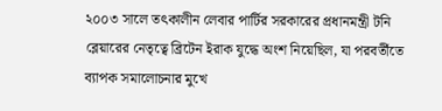২০০৩ সালে তৎকালীন লেবার পার্টির সরকারের প্রধানমন্ত্রী টনি ব্লেয়ারের নেতৃত্বে ব্রিটেন ইরাক যুদ্ধে অংশ নিয়েছিল, যা পরবর্তীতে ব্যাপক সমালোচনার মুখে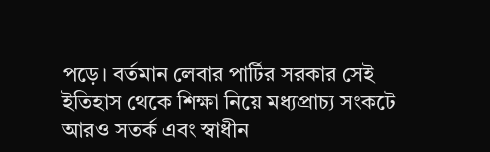পড়ে। বর্তমান লেবার পার্টির সরকার সেই ইতিহাস থেকে শিক্ষা নিয়ে মধ্যপ্রাচ্য সংকটে আরও সতর্ক এবং স্বাধীন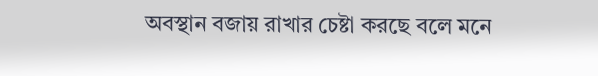অবস্থান বজায় রাখার চেষ্টা করছে বলে মনে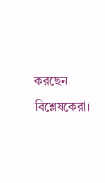করছেন বিশ্লেষকেরা।